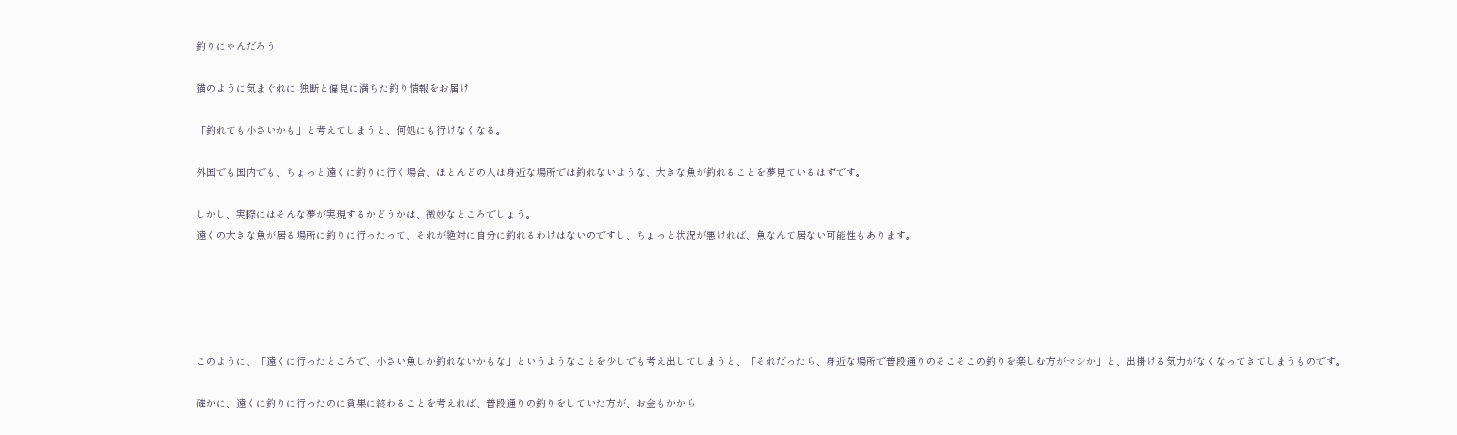釣りにゃんだろう

猫のように気まぐれに 独断と偏見に満ちた釣り情報をお届け

「釣れても小さいかも」と考えてしまうと、何処にも行けなくなる。

外国でも国内でも、ちょっと遠くに釣りに行く場合、ほとんどの人は身近な場所では釣れないような、大きな魚が釣れることを夢見ているはずです。

しかし、実際にはそんな夢が実現するかどうかは、微妙なところでしょう。
遠くの大きな魚が居る場所に釣りに行ったって、それが絶対に自分に釣れるわけはないのですし、ちょっと状況が悪ければ、魚なんて居ない可能性もあります。





このように、「遠くに行ったところで、小さい魚しか釣れないかもな」というようなことを少しでも考え出してしまうと、「それだったら、身近な場所で普段通りのそこそこの釣りを楽しむ方がマシか」と、出掛ける気力がなくなってきてしまうものです。

確かに、遠くに釣りに行ったのに貧果に終わることを考えれば、普段通りの釣りをしていた方が、お金もかから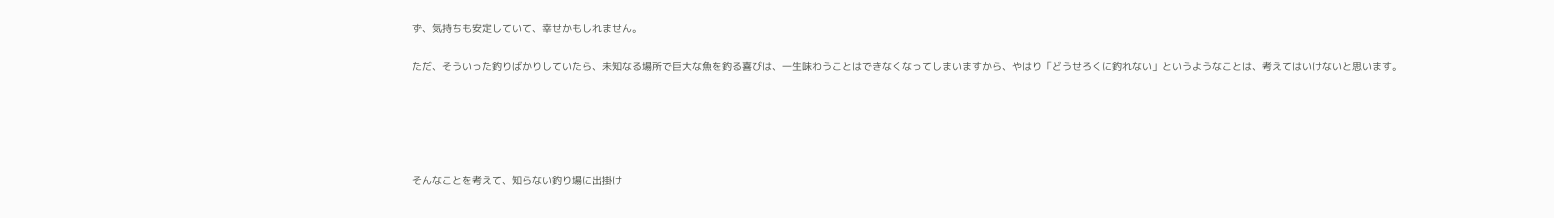ず、気持ちも安定していて、幸せかもしれません。

ただ、そういった釣りばかりしていたら、未知なる場所で巨大な魚を釣る喜びは、一生味わうことはできなくなってしまいますから、やはり「どうせろくに釣れない」というようなことは、考えてはいけないと思います。





そんなことを考えて、知らない釣り場に出掛け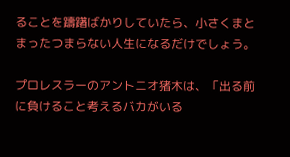ることを躊躇ばかりしていたら、小さくまとまったつまらない人生になるだけでしょう。

プロレスラーのアントニオ猪木は、「出る前に負けること考えるバカがいる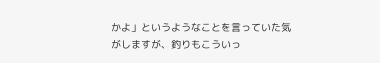かよ」というようなことを言っていた気がしますが、釣りもこういっ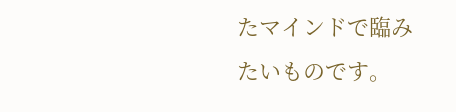たマインドで臨みたいものです。